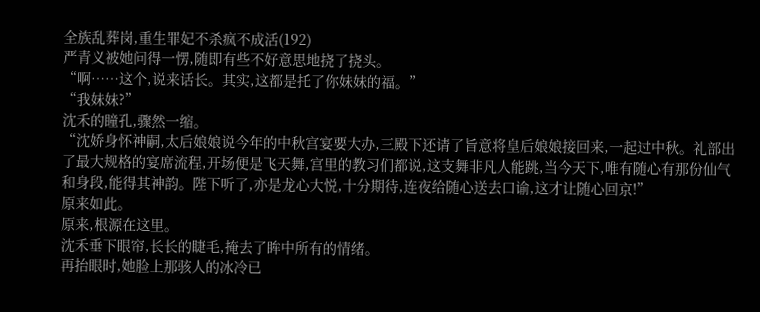全族乱葬岗,重生罪妃不杀疯不成活(192)
严青义被她问得一愣,随即有些不好意思地挠了挠头。
“啊……这个,说来话长。其实,这都是托了你妹妹的福。”
“我妹妹?”
沈禾的瞳孔,骤然一缩。
“沈娇身怀神嗣,太后娘娘说今年的中秋宫宴要大办,三殿下还请了旨意将皇后娘娘接回来,一起过中秋。礼部出了最大规格的宴席流程,开场便是飞天舞,宫里的教习们都说,这支舞非凡人能跳,当今天下,唯有随心有那份仙气和身段,能得其神韵。陛下听了,亦是龙心大悦,十分期待,连夜给随心送去口谕,这才让随心回京!”
原来如此。
原来,根源在这里。
沈禾垂下眼帘,长长的睫毛,掩去了眸中所有的情绪。
再抬眼时,她脸上那骇人的冰冷已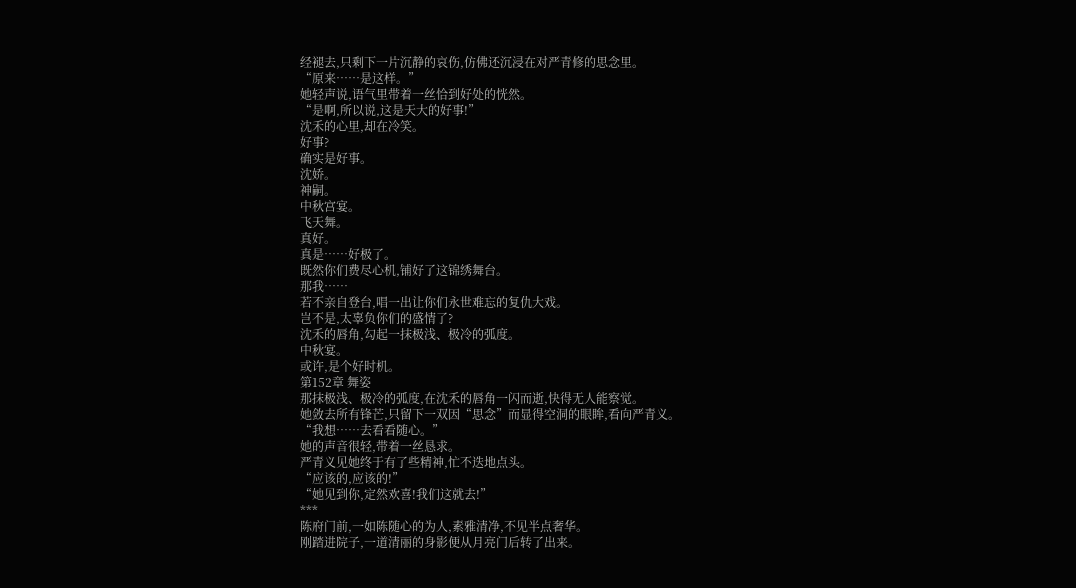经褪去,只剩下一片沉静的哀伤,仿佛还沉浸在对严青修的思念里。
“原来……是这样。”
她轻声说,语气里带着一丝恰到好处的恍然。
“是啊,所以说,这是天大的好事!”
沈禾的心里,却在冷笑。
好事?
确实是好事。
沈娇。
神嗣。
中秋宫宴。
飞天舞。
真好。
真是……好极了。
既然你们费尽心机,铺好了这锦绣舞台。
那我……
若不亲自登台,唱一出让你们永世难忘的复仇大戏。
岂不是,太辜负你们的盛情了?
沈禾的唇角,勾起一抹极浅、极冷的弧度。
中秋宴。
或许,是个好时机。
第152章 舞姿
那抹极浅、极冷的弧度,在沈禾的唇角一闪而逝,快得无人能察觉。
她敛去所有锋芒,只留下一双因“思念”而显得空洞的眼眸,看向严青义。
“我想……去看看随心。”
她的声音很轻,带着一丝恳求。
严青义见她终于有了些精神,忙不迭地点头。
“应该的,应该的!”
“她见到你,定然欢喜!我们这就去!”
***
陈府门前,一如陈随心的为人,素雅清净,不见半点奢华。
刚踏进院子,一道清丽的身影便从月亮门后转了出来。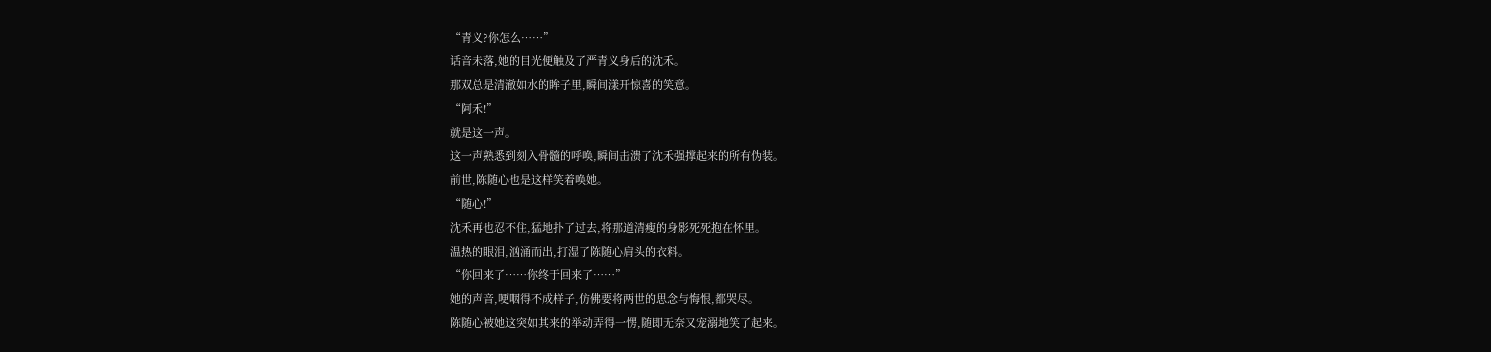“青义?你怎么……”
话音未落,她的目光便触及了严青义身后的沈禾。
那双总是清澈如水的眸子里,瞬间漾开惊喜的笑意。
“阿禾!”
就是这一声。
这一声熟悉到刻入骨髓的呼唤,瞬间击溃了沈禾强撑起来的所有伪装。
前世,陈随心也是这样笑着唤她。
“随心!”
沈禾再也忍不住,猛地扑了过去,将那道清瘦的身影死死抱在怀里。
温热的眼泪,汹涌而出,打湿了陈随心肩头的衣料。
“你回来了……你终于回来了……”
她的声音,哽咽得不成样子,仿佛要将两世的思念与悔恨,都哭尽。
陈随心被她这突如其来的举动弄得一愣,随即无奈又宠溺地笑了起来。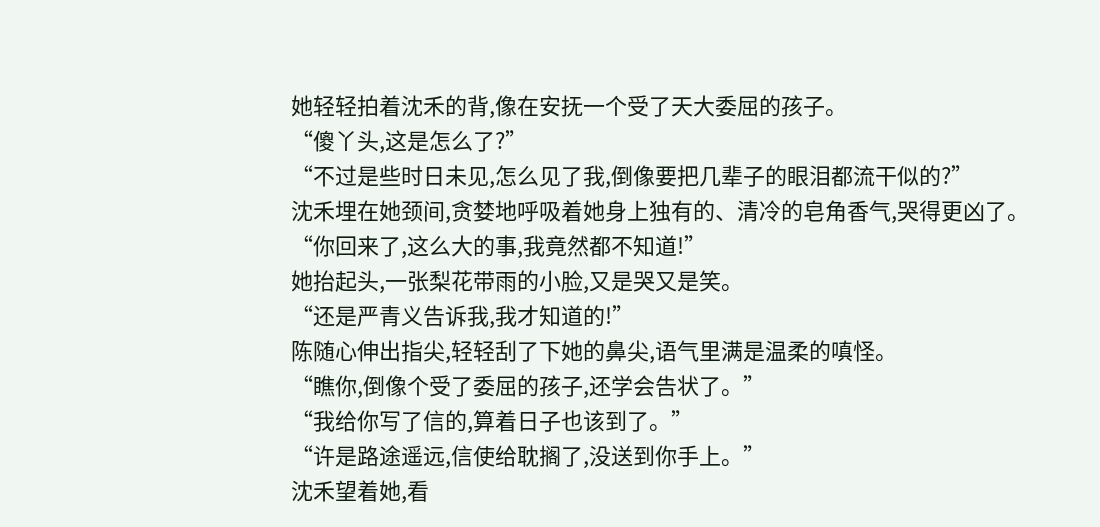她轻轻拍着沈禾的背,像在安抚一个受了天大委屈的孩子。
“傻丫头,这是怎么了?”
“不过是些时日未见,怎么见了我,倒像要把几辈子的眼泪都流干似的?”
沈禾埋在她颈间,贪婪地呼吸着她身上独有的、清冷的皂角香气,哭得更凶了。
“你回来了,这么大的事,我竟然都不知道!”
她抬起头,一张梨花带雨的小脸,又是哭又是笑。
“还是严青义告诉我,我才知道的!”
陈随心伸出指尖,轻轻刮了下她的鼻尖,语气里满是温柔的嗔怪。
“瞧你,倒像个受了委屈的孩子,还学会告状了。”
“我给你写了信的,算着日子也该到了。”
“许是路途遥远,信使给耽搁了,没送到你手上。”
沈禾望着她,看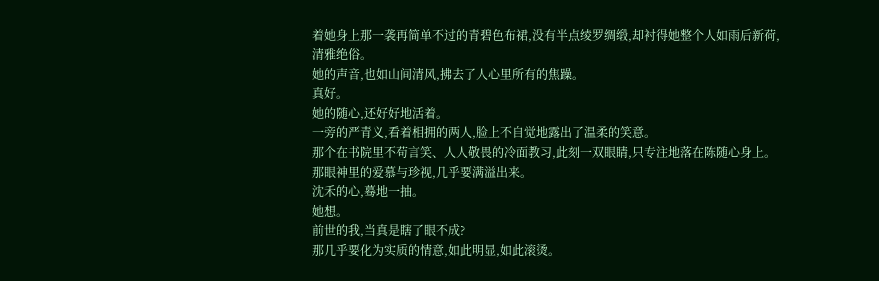着她身上那一袭再简单不过的青碧色布裙,没有半点绫罗绸缎,却衬得她整个人如雨后新荷,清雅绝俗。
她的声音,也如山间清风,拂去了人心里所有的焦躁。
真好。
她的随心,还好好地活着。
一旁的严青义,看着相拥的两人,脸上不自觉地露出了温柔的笑意。
那个在书院里不苟言笑、人人敬畏的冷面教习,此刻一双眼睛,只专注地落在陈随心身上。
那眼神里的爱慕与珍视,几乎要满溢出来。
沈禾的心,蓦地一抽。
她想。
前世的我,当真是瞎了眼不成?
那几乎要化为实质的情意,如此明显,如此滚烫。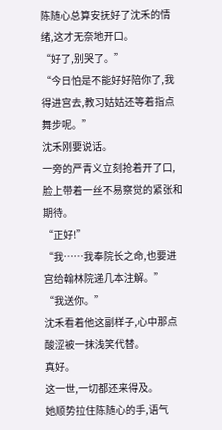陈随心总算安抚好了沈禾的情绪,这才无奈地开口。
“好了,别哭了。”
“今日怕是不能好好陪你了,我得进宫去,教习姑姑还等着指点舞步呢。”
沈禾刚要说话。
一旁的严青义立刻抢着开了口,脸上带着一丝不易察觉的紧张和期待。
“正好!”
“我……我奉院长之命,也要进宫给翰林院递几本注解。”
“我送你。”
沈禾看着他这副样子,心中那点酸涩被一抹浅笑代替。
真好。
这一世,一切都还来得及。
她顺势拉住陈随心的手,语气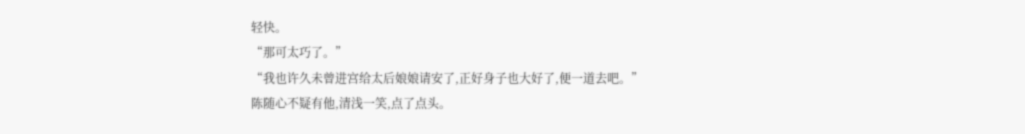轻快。
“那可太巧了。”
“我也许久未曾进宫给太后娘娘请安了,正好身子也大好了,便一道去吧。”
陈随心不疑有他,清浅一笑,点了点头。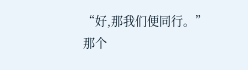“好,那我们便同行。”
那个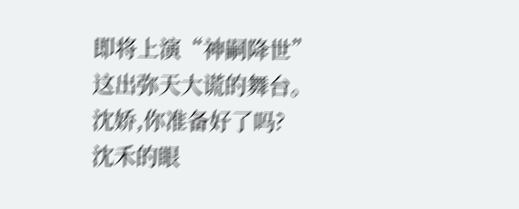即将上演“神嗣降世”这出弥天大谎的舞台。
沈娇,你准备好了吗?
沈禾的眼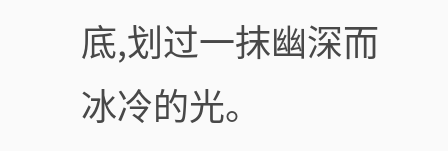底,划过一抹幽深而冰冷的光。